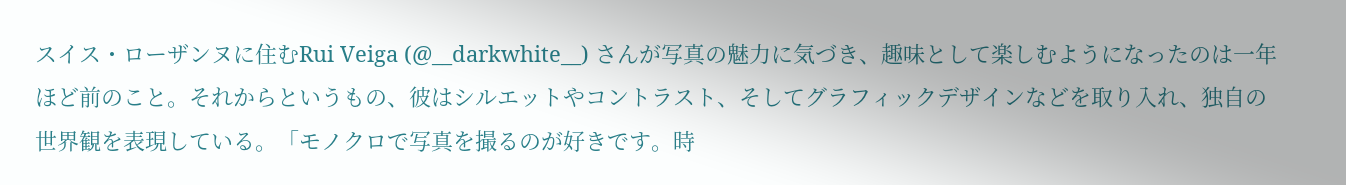スイス・ローザンヌに住むRui Veiga (@__darkwhite__) さんが写真の魅力に気づき、趣味として楽しむようになったのは一年ほど前のこと。それからというもの、彼はシルエットやコントラスト、そしてグラフィックデザインなどを取り入れ、独自の世界観を表現している。「モノクロで写真を撮るのが好きです。時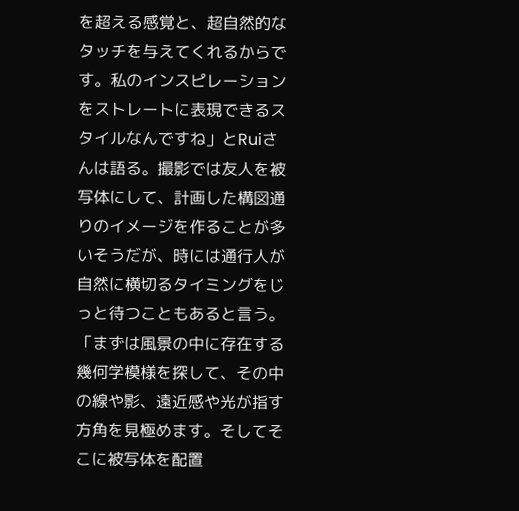を超える感覚と、超自然的なタッチを与えてくれるからです。私のインスピレーションをストレートに表現できるスタイルなんですね」とRuiさんは語る。撮影では友人を被写体にして、計画した構図通りのイメージを作ることが多いそうだが、時には通行人が自然に横切るタイミングをじっと待つこともあると言う。「まずは風景の中に存在する幾何学模様を探して、その中の線や影、遠近感や光が指す方角を見極めます。そしてそこに被写体を配置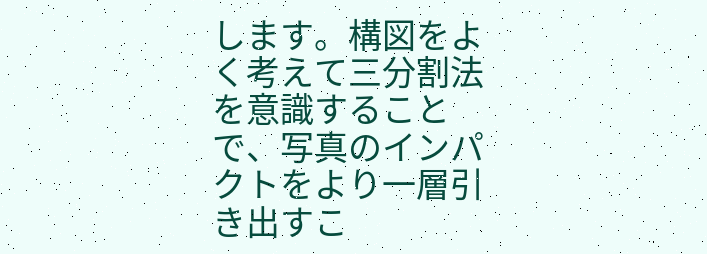します。構図をよく考えて三分割法を意識することで、写真のインパクトをより一層引き出すこ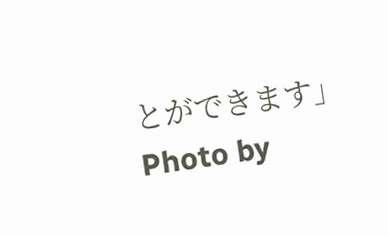とができます」
Photo by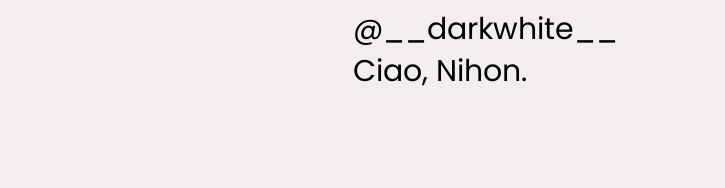@__darkwhite__
Ciao, Nihon.